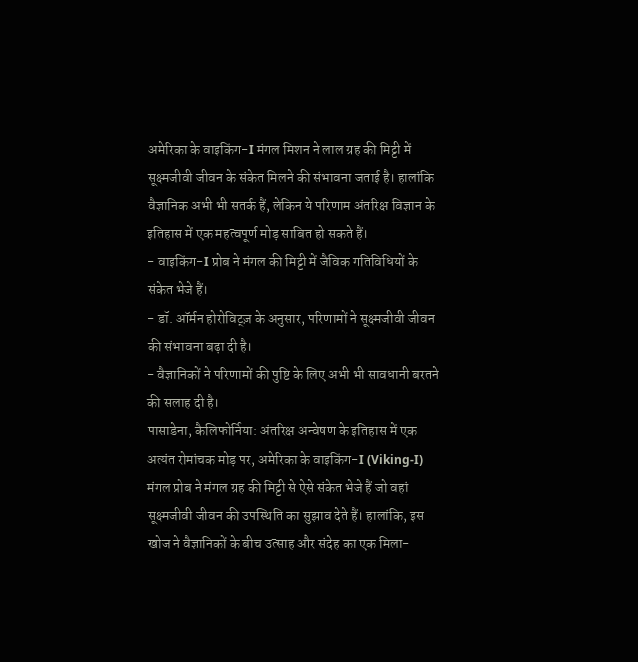अमेरिका के वाइकिंग-I मंगल मिशन ने लाल ग्रह की मिट्टी में सूक्ष्मजीवी जीवन के संकेत मिलने की संभावना जताई है। हालांकि वैज्ञानिक अभी भी सतर्क हैं, लेकिन ये परिणाम अंतरिक्ष विज्ञान के इतिहास में एक महत्वपूर्ण मोड़ साबित हो सकते हैं।
- वाइकिंग-I प्रोब ने मंगल की मिट्टी में जैविक गतिविधियों के संकेत भेजे हैं।
- डॉ. ऑर्मन होरोविट्ज़ के अनुसार, परिणामों ने सूक्ष्मजीवी जीवन की संभावना बढ़ा दी है।
- वैज्ञानिकों ने परिणामों की पुष्टि के लिए अभी भी सावधानी बरतने की सलाह दी है।
पासाडेना, कैलिफोर्निया: अंतरिक्ष अन्वेषण के इतिहास में एक अत्यंत रोमांचक मोड़ पर, अमेरिका के वाइकिंग-I (Viking-I) मंगल प्रोब ने मंगल ग्रह की मिट्टी से ऐसे संकेत भेजे हैं जो वहां सूक्ष्मजीवी जीवन की उपस्थिति का सुझाव देते हैं। हालांकि, इस खोज ने वैज्ञानिकों के बीच उत्साह और संदेह का एक मिला-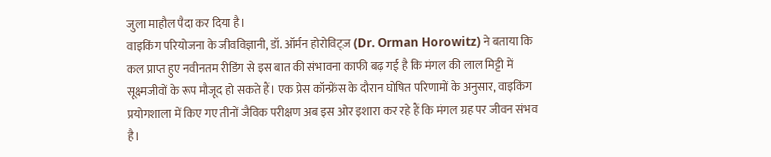जुला माहौल पैदा कर दिया है।
वाइकिंग परियोजना के जीवविज्ञानी, डॉ. ऑर्मन होरोविट्ज़ (Dr. Orman Horowitz) ने बताया कि कल प्राप्त हुए नवीनतम रीडिंग से इस बात की संभावना काफी बढ़ गई है कि मंगल की लाल मिट्टी में सूक्ष्मजीवों के रूप मौजूद हो सकते हैं। एक प्रेस कॉन्फ्रेंस के दौरान घोषित परिणामों के अनुसार, वाइकिंग प्रयोगशाला में किए गए तीनों जैविक परीक्षण अब इस ओर इशारा कर रहे हैं कि मंगल ग्रह पर जीवन संभव है।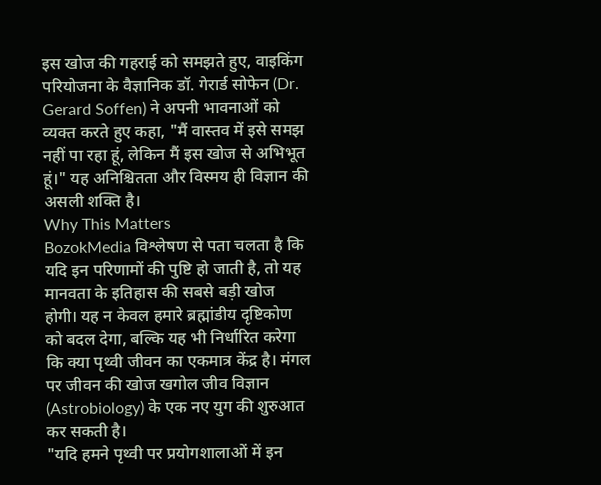इस खोज की गहराई को समझते हुए, वाइकिंग परियोजना के वैज्ञानिक डॉ. गेरार्ड सोफेन (Dr. Gerard Soffen) ने अपनी भावनाओं को व्यक्त करते हुए कहा, "मैं वास्तव में इसे समझ नहीं पा रहा हूं, लेकिन मैं इस खोज से अभिभूत हूं।" यह अनिश्चितता और विस्मय ही विज्ञान की असली शक्ति है।
Why This Matters
BozokMedia विश्लेषण से पता चलता है कि यदि इन परिणामों की पुष्टि हो जाती है, तो यह मानवता के इतिहास की सबसे बड़ी खोज होगी। यह न केवल हमारे ब्रह्मांडीय दृष्टिकोण को बदल देगा, बल्कि यह भी निर्धारित करेगा कि क्या पृथ्वी जीवन का एकमात्र केंद्र है। मंगल पर जीवन की खोज खगोल जीव विज्ञान (Astrobiology) के एक नए युग की शुरुआत कर सकती है।
"यदि हमने पृथ्वी पर प्रयोगशालाओं में इन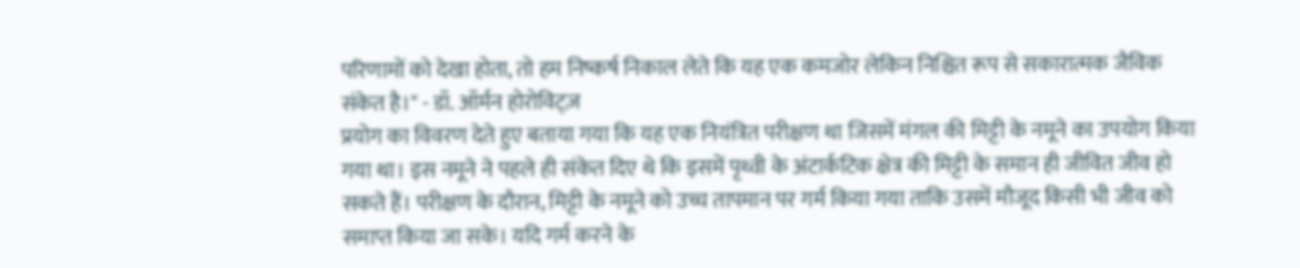परिणामों को देखा होता, तो हम निष्कर्ष निकाल लेते कि यह एक कमजोर लेकिन निश्चित रूप से सकारात्मक जैविक संकेत है।" - डॉ. ऑर्मन होरोविट्ज़
प्रयोग का विवरण देते हुए बताया गया कि यह एक नियंत्रित परीक्षण था जिसमें मंगल की मिट्टी के नमूने का उपयोग किया गया था। इस नमूने ने पहले ही संकेत दिए थे कि इसमें पृथ्वी के अंटार्कटिक क्षेत्र की मिट्टी के समान ही जीवित जीव हो सकते हैं। परीक्षण के दौरान, मिट्टी के नमूने को उच्च तापमान पर गर्म किया गया ताकि उसमें मौजूद किसी भी जीव को समाप्त किया जा सके। यदि गर्म करने के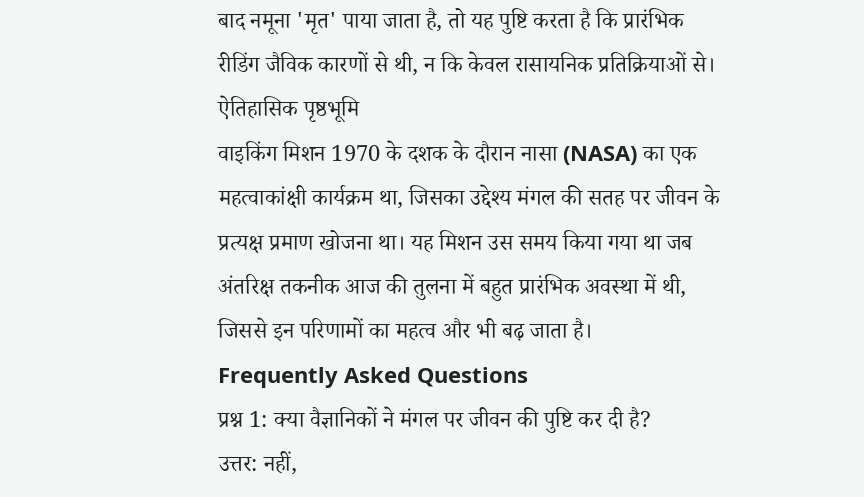बाद नमूना 'मृत' पाया जाता है, तो यह पुष्टि करता है कि प्रारंभिक रीडिंग जैविक कारणों से थी, न कि केवल रासायनिक प्रतिक्रियाओं से।
ऐतिहासिक पृष्ठभूमि
वाइकिंग मिशन 1970 के दशक के दौरान नासा (NASA) का एक महत्वाकांक्षी कार्यक्रम था, जिसका उद्देश्य मंगल की सतह पर जीवन के प्रत्यक्ष प्रमाण खोजना था। यह मिशन उस समय किया गया था जब अंतरिक्ष तकनीक आज की तुलना में बहुत प्रारंभिक अवस्था में थी, जिससे इन परिणामों का महत्व और भी बढ़ जाता है।
Frequently Asked Questions
प्रश्न 1: क्या वैज्ञानिकों ने मंगल पर जीवन की पुष्टि कर दी है?
उत्तर: नहीं,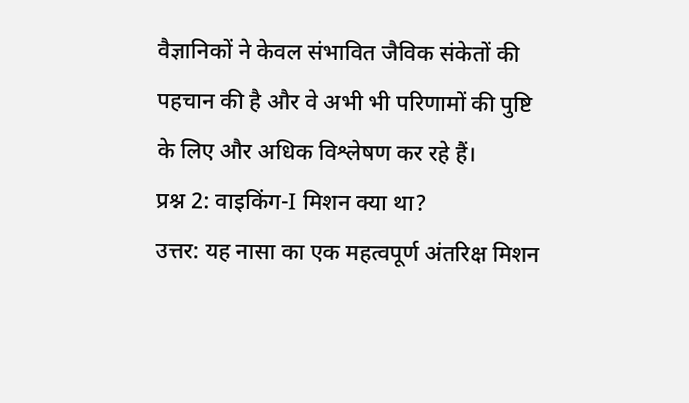वैज्ञानिकों ने केवल संभावित जैविक संकेतों की पहचान की है और वे अभी भी परिणामों की पुष्टि के लिए और अधिक विश्लेषण कर रहे हैं।
प्रश्न 2: वाइकिंग-I मिशन क्या था?
उत्तर: यह नासा का एक महत्वपूर्ण अंतरिक्ष मिशन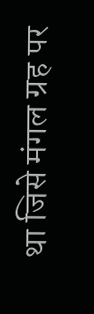था जिसे मंगल ग्रह पर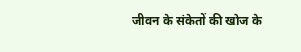जीवन के संकेतों की खोज के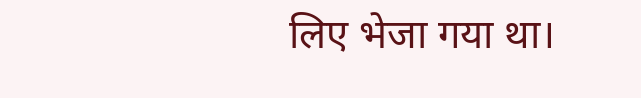लिए भेजा गया था।